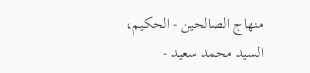منهاج الصالحين - الحكيم، السيد محمد سعيد -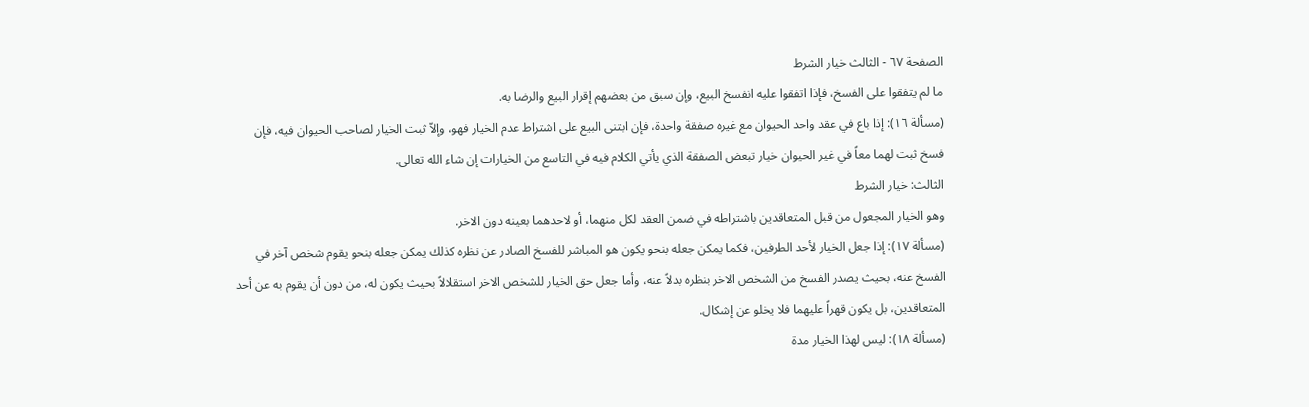الصفحة ٦٧ - الثالث خيار الشرط
ما لم يتفقوا على الفسخ، فإذا اتفقوا عليه انفسخ البيع، وإن سبق من بعضهم إقرار البيع والرضا به.
(مسألة ١٦): إذا باع في عقد واحد الحيوان مع غيره صفقة واحدة، فإن ابتنى البيع على اشتراط عدم الخيار فهو، وإلاّ ثبت الخيار لصاحب الحيوان فيه، فإن فسخ ثبت لهما معاً في غير الحيوان خيار تبعض الصفقة الذي يأتي الكلام فيه في التاسع من الخيارات إن شاء الله تعالى.
الثالث: خيار الشرط
وهو الخيار المجعول من قبل المتعاقدين باشتراطه في ضمن العقد لكل منهما، أو لاحدهما بعينه دون الاخر.
(مسألة ١٧): إذا جعل الخيار لأحد الطرفين، فكما يمكن جعله بنحو يكون هو المباشر للفسخ الصادر عن نظره كذلك يمكن جعله بنحو يقوم شخص آخر في الفسخ عنه، بحيث يصدر الفسخ من الشخص الاخر بنظره بدلاً عنه، وأما جعل حق الخيار للشخص الاخر استقلالاً بحيث يكون له، من دون أن يقوم به عن أحد المتعاقدين، بل يكون قهراً عليهما فلا يخلو عن إشكال.
(مسألة ١٨): ليس لهذا الخيار مدة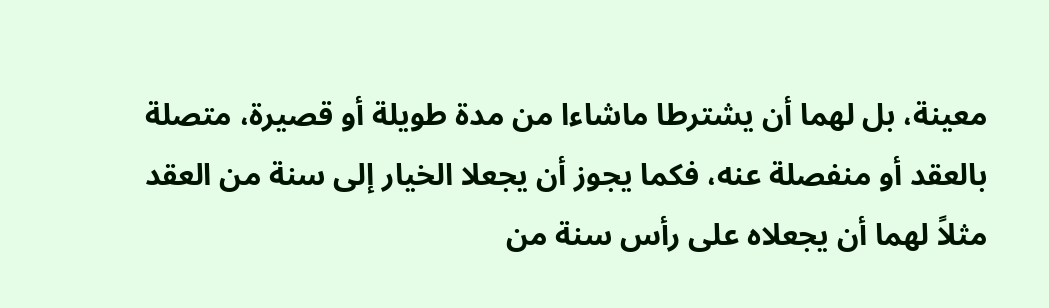معينة، بل لهما أن يشترطا ماشاءا من مدة طويلة أو قصيرة، متصلة بالعقد أو منفصلة عنه، فكما يجوز أن يجعلا الخيار إلى سنة من العقد مثلاً لهما أن يجعلاه على رأس سنة من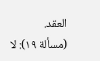العقد.
(مسألة ١٩): لا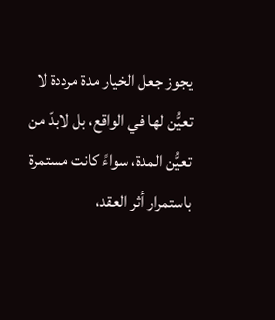يجوز جعل الخيار مدة مرددة لا تعيُّن لها في الواقع، بل لابدّ من تعيُّن المدة، سواءً كانت مستمرة باستمرار أثر العقد،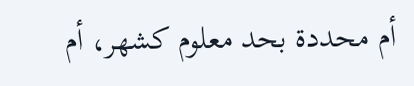أم محددة بحد معلوم كشهر، أم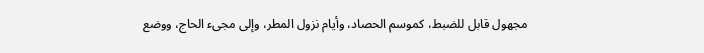مجهول قابل للضبط، كموسم الحصاد، وأيام نزول المطر، وإلى مجىء الحاج، ووضع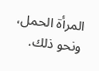المرأة الحمل، ونحو ذلك.